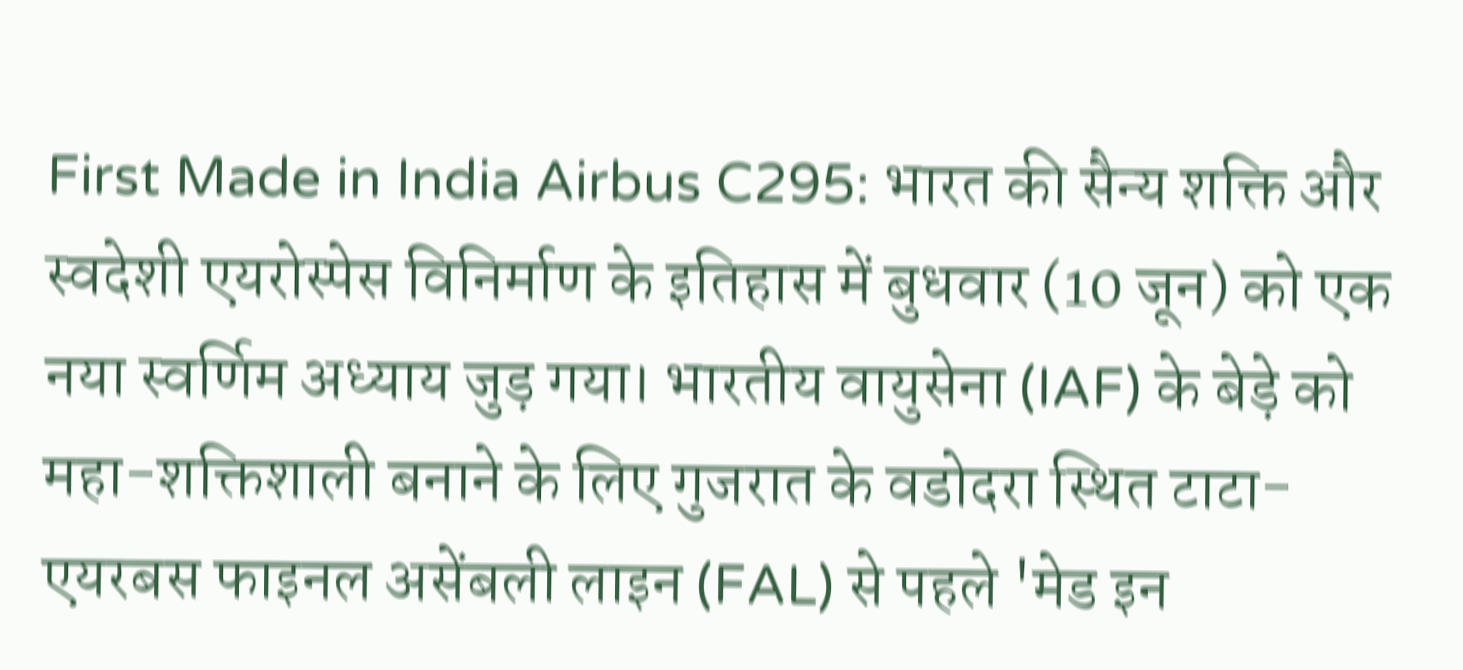First Made in India Airbus C295: भारत की सैन्य शक्ति और स्वदेशी एयरोस्पेस विनिर्माण के इतिहास में बुधवार (10 जून) को एक नया स्वर्णिम अध्याय जुड़ गया। भारतीय वायुसेना (IAF) के बेड़े को महा-शक्तिशाली बनाने के लिए गुजरात के वडोदरा स्थित टाटा-एयरबस फाइनल असेंबली लाइन (FAL) से पहले 'मेड इन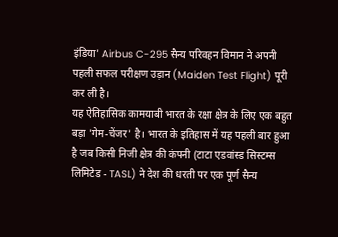इंडिया' Airbus C-295 सैन्य परिवहन विमान ने अपनी पहली सफल परीक्षण उड़ान (Maiden Test Flight) पूरी कर ली है।
यह ऐतिहासिक कामयाबी भारत के रक्षा क्षेत्र के लिए एक बहुत बड़ा 'गेम-चेंजर' है। भारत के इतिहास में यह पहली बार हुआ है जब किसी निजी क्षेत्र की कंपनी (टाटा एडवांस्ड सिस्टम्स लिमिटेड - TASL) ने देश की धरती पर एक पूर्ण सैन्य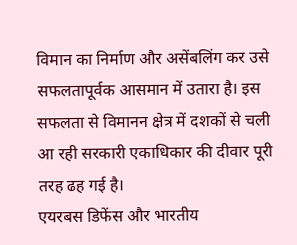विमान का निर्माण और असेंबलिंग कर उसे सफलतापूर्वक आसमान में उतारा है। इस सफलता से विमानन क्षेत्र में दशकों से चली आ रही सरकारी एकाधिकार की दीवार पूरी तरह ढह गई है।
एयरबस डिफेंस और भारतीय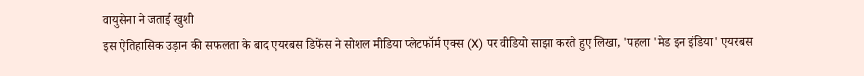वायुसेना ने जताई खुशी
इस ऐतिहासिक उड़ान की सफलता के बाद एयरबस डिफेंस ने सोशल मीडिया प्लेटफॉर्म एक्स (X) पर वीडियो साझा करते हुए लिखा, 'पहला 'मेड इन इंडिया' एयरबस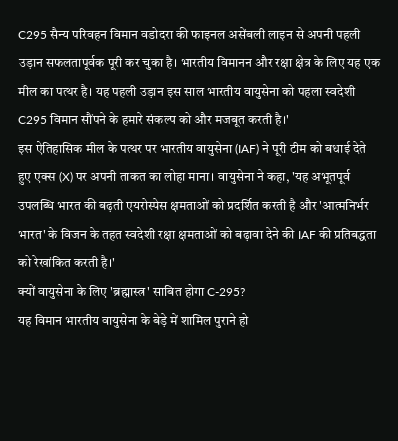C295 सैन्य परिवहन विमान वडोदरा की फाइनल असेंबली लाइन से अपनी पहली उड़ान सफलतापूर्वक पूरी कर चुका है। भारतीय विमानन और रक्षा क्षेत्र के लिए यह एक मील का पत्थर है। यह पहली उड़ान इस साल भारतीय वायुसेना को पहला स्वदेशी C295 विमान सौंपने के हमारे संकल्प को और मजबूत करती है।'
इस ऐतिहासिक मील के पत्थर पर भारतीय वायुसेना (IAF) ने पूरी टीम को बधाई देते हुए एक्स (X) पर अपनी ताकत का लोहा माना। वायुसेना ने कहा, 'यह अभूतपूर्व उपलब्धि भारत की बढ़ती एयरोस्पेस क्षमताओं को प्रदर्शित करती है और 'आत्मनिर्भर भारत' के विजन के तहत स्वदेशी रक्षा क्षमताओं को बढ़ावा देने की IAF की प्रतिबद्धता को रेखांकित करती है।'
क्यों वायुसेना के लिए 'ब्रह्मास्त्र' साबित होगा C-295?
यह विमान भारतीय वायुसेना के बेड़े में शामिल पुराने हो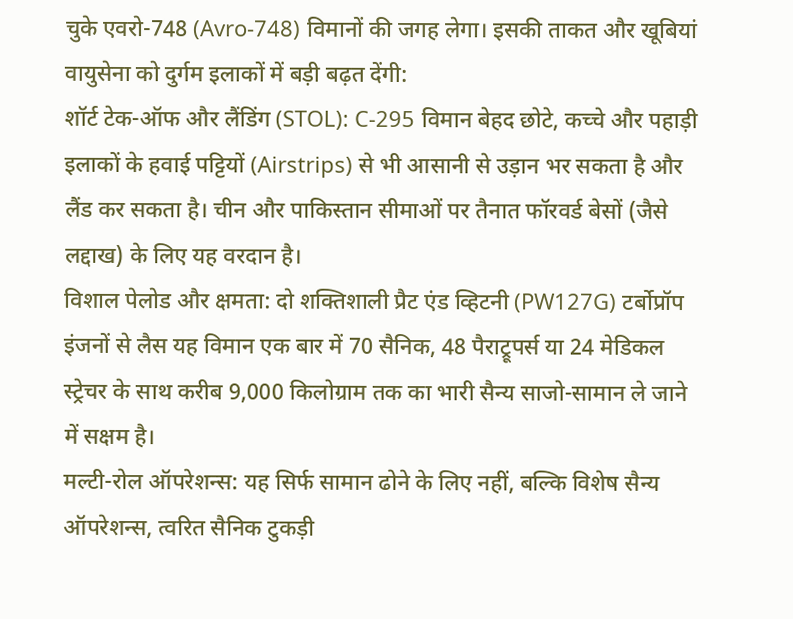चुके एवरो-748 (Avro-748) विमानों की जगह लेगा। इसकी ताकत और खूबियां वायुसेना को दुर्गम इलाकों में बड़ी बढ़त देंगी:
शॉर्ट टेक-ऑफ और लैंडिंग (STOL): C-295 विमान बेहद छोटे, कच्चे और पहाड़ी इलाकों के हवाई पट्टियों (Airstrips) से भी आसानी से उड़ान भर सकता है और लैंड कर सकता है। चीन और पाकिस्तान सीमाओं पर तैनात फॉरवर्ड बेसों (जैसे लद्दाख) के लिए यह वरदान है।
विशाल पेलोड और क्षमता: दो शक्तिशाली प्रैट एंड व्हिटनी (PW127G) टर्बोप्रॉप इंजनों से लैस यह विमान एक बार में 70 सैनिक, 48 पैराट्रूपर्स या 24 मेडिकल स्ट्रेचर के साथ करीब 9,000 किलोग्राम तक का भारी सैन्य साजो-सामान ले जाने में सक्षम है।
मल्टी-रोल ऑपरेशन्स: यह सिर्फ सामान ढोने के लिए नहीं, बल्कि विशेष सैन्य ऑपरेशन्स, त्वरित सैनिक टुकड़ी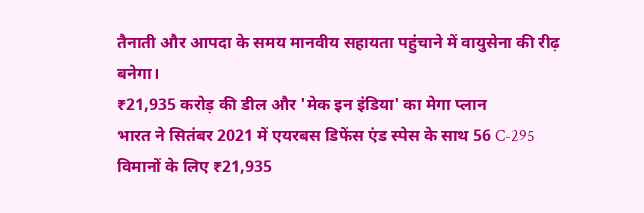तैनाती और आपदा के समय मानवीय सहायता पहुंचाने में वायुसेना की रीढ़ बनेगा।
₹21,935 करोड़ की डील और 'मेक इन इंडिया' का मेगा प्लान
भारत ने सितंबर 2021 में एयरबस डिफेंस एंड स्पेस के साथ 56 C-295 विमानों के लिए ₹21,935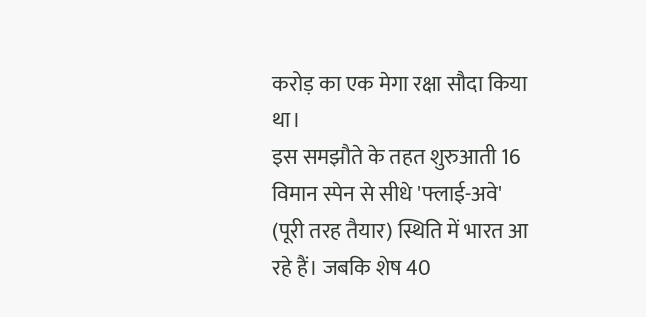करोड़ का एक मेगा रक्षा सौदा किया था।
इस समझौते के तहत शुरुआती 16 विमान स्पेन से सीधे 'फ्लाई-अवे' (पूरी तरह तैयार) स्थिति में भारत आ रहे हैं। जबकि शेष 40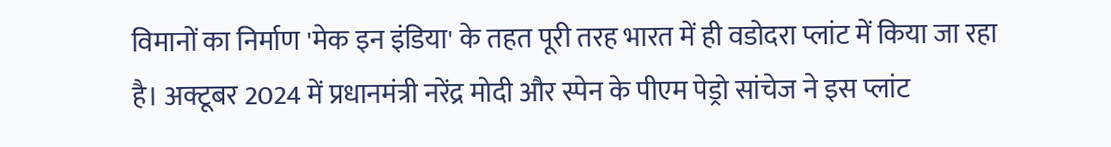विमानों का निर्माण 'मेक इन इंडिया' के तहत पूरी तरह भारत में ही वडोदरा प्लांट में किया जा रहा है। अक्टूबर 2024 में प्रधानमंत्री नरेंद्र मोदी और स्पेन के पीएम पेड्रो सांचेज ने इस प्लांट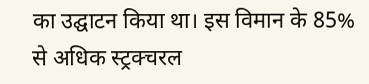का उद्घाटन किया था। इस विमान के 85% से अधिक स्ट्रक्चरल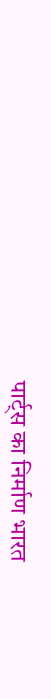पार्ट्स का निर्माण भारत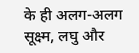के ही अलग-अलग सूक्ष्म, लघु और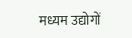मध्यम उद्योगों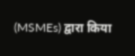(MSMEs) द्वारा किया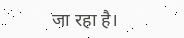जा रहा है।